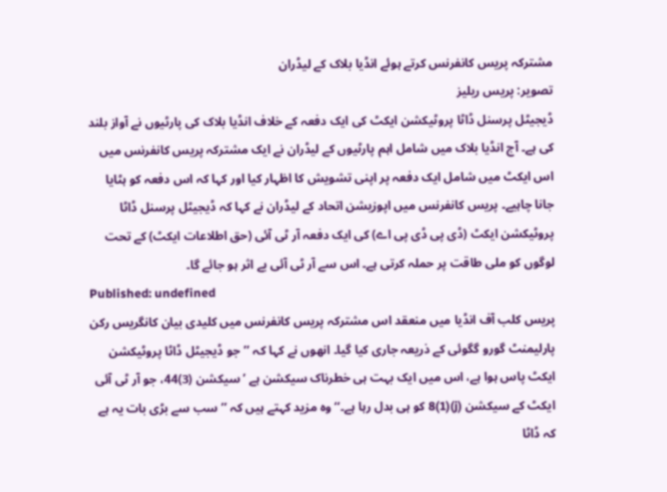مشترکہ پریس کانفرنس کرتے ہوئے انڈیا بلاک کے لیڈران
تصویر: پریس ریلیز
ڈیجیٹل پرسنل ڈاٹا پروٹیکشن ایکٹ کی ایک دفعہ کے خلاف انڈیا بلاک کی پارٹیوں نے آواز بلند کی ہے۔ آج انڈیا بلاک میں شامل اہم پارٹیوں کے لیڈران نے ایک مشترکہ پریس کانفرنس میں اس ایکٹ میں شامل ایک دفعہ پر اپنی تشویش کا اظہار کیا اور کہا کہ اس دفعہ کو ہٹایا جانا چاہیے۔ پریس کانفرنس میں اپوزیشن اتحاد کے لیڈران نے کہا کہ ڈیجیٹل پرسنل ڈاٹا پروٹیکشن ایکٹ (ڈی پی ڈی پی اے) کی ایک دفعہ آر ٹی آئی (حق اطلاعات ایکٹ) کے تحت لوگوں کو ملی طاقت پر حملہ کرتی ہے۔ اس سے آر ٹی آئی بے اثر ہو جائے گا۔
Published: undefined
پریس کلب آف انڈیا میں منعقد اس مشترکہ پریس کانفرنس میں کلیدی بیان کانگریس رکن پارلیمنٹ گورو گگوئی کے ذریعہ جاری کیا گیا۔ انھوں نے کہا کہ ’’جو ڈیجیٹل ڈاٹا پروٹیکشن ایکٹ پاس ہوا ہے، اس میں ایک بہت ہی خطرناک سیکشن ہے ’سیکشن (3)44، جو آر ٹی آئی ایکٹ کے سیکشن (j)(1)8 کو ہی بدل رہا ہے۔‘‘ وہ مزید کہتے ہیں کہ ’’سب سے بڑی بات یہ ہے کہ ڈاٹا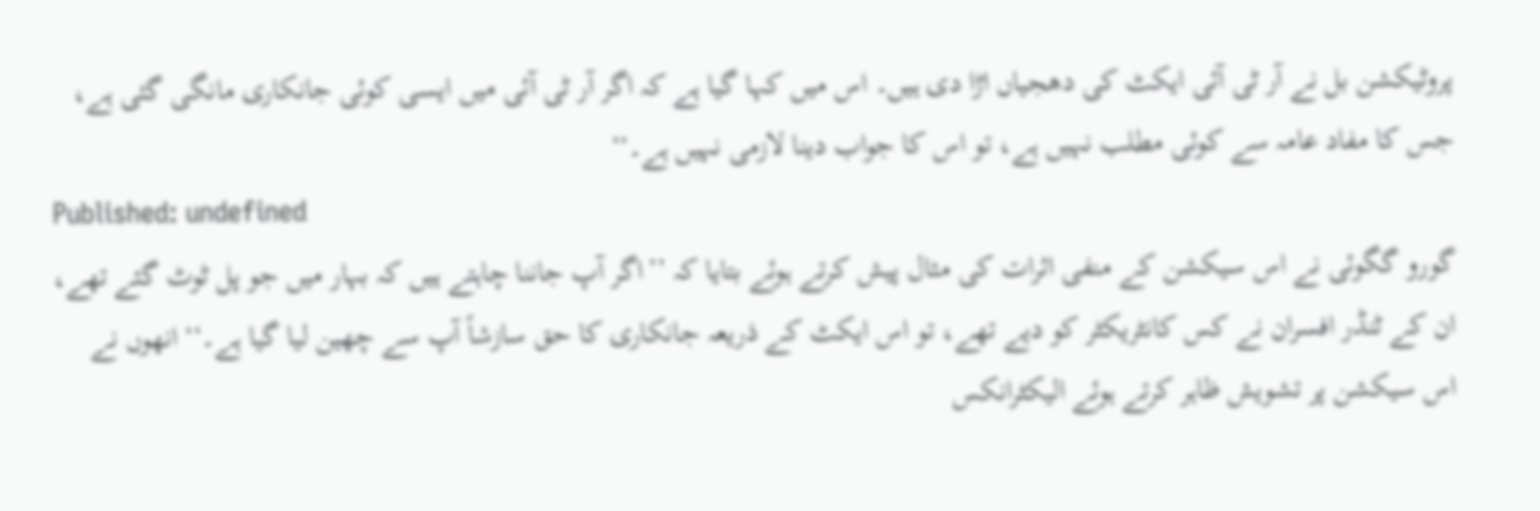پروٹیکشن بل نے آر ٹی آئی ایکٹ کی دھجیاں اڑا دی ہیں۔ اس میں کہا گیا ہے کہ اگر آر ٹی آئی میں ایسی کوئی جانکاری مانگی گئی ہے، جس کا مفاد عامہ سے کوئی مطلب نہیں ہے، تو اس کا جواب دینا لازمی نہیں ہے۔‘‘
Published: undefined
گورو گگوئی نے اس سیکشن کے منفی اثرات کی مثال پیش کرتے ہوئے بتایا کہ ’’اگر آپ جاننا چاہتے ہیں کہ بہار میں جو پل ٹوٹ گئے تھے، ان کے ٹنڈر افسران نے کس کانٹریکٹر کو دیے تھے، تو اس ایکٹ کے ذریعہ جانکاری کا حق سازشاً آپ سے چھین لیا گیا ہے۔‘‘ انھوں نے اس سیکشن پر تشویش ظاہر کرتے ہوئے الیکٹرانکس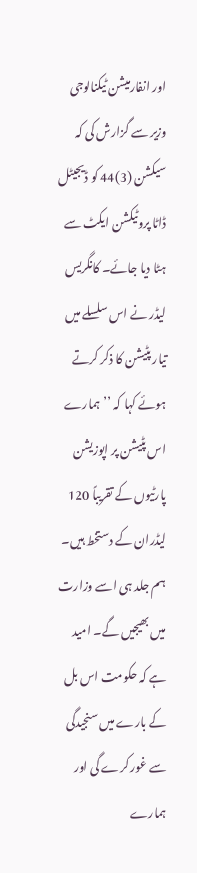اور انفارمیشن ٹیکنالوجی وزیر سے گزارش کی کہ سیکشن (3)44 کو ڈیجیٹل ڈاٹا پروٹیکشن ایکٹ سے ہٹا دیا جائے۔ کانگریس لیڈر نے اس سلسلے میں تیار پٹیشن کا ذکر کرتے ہوئے کہا کہ ’’ہمارے اس پٹیشن پر اپوزیشن پارٹیوں کے تقریباً 120 لیڈران کے دستخط ہیں۔ ہم جلد ہی اسے وزارت میں بھیجیں گے۔ امید ہے کہ حکومت اس بل کے بارے میں سنجیدگی سے غور کرے گی اور ہمارے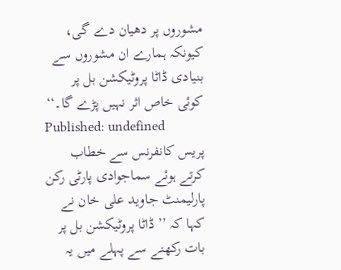مشوروں پر دھیان دے گی، کیونکہ ہمارے ان مشوروں سے بنیادی ڈاٹا پروٹیکشن بل پر کوئی خاص اثر نہیں پڑے گا۔‘‘
Published: undefined
پریس کانفرنس سے خطاب کرتے ہوئے سماجوادی پارٹی رکن پارلیمنٹ جاوید علی خان نے کہا کہ ’’ڈاٹا پروٹیکشن بل پر بات رکھنے سے پہلے میں یہ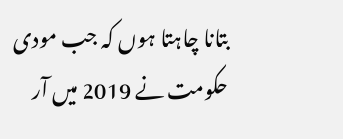بتانا چاہتا ہوں کہ جب مودی حکومت نے 2019 میں آر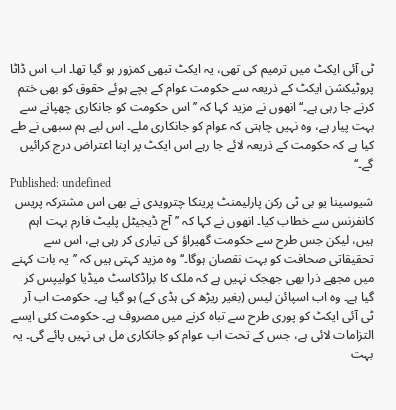ٹی آئی ایکٹ میں ترمیم کی تھی، یہ ایکٹ تبھی کمزور ہو گیا تھا۔ اب اس ڈاٹا پروٹیکشن ایکٹ کے ذریعہ سے حکومت عوام کے بچے ہوئے حقوق کو بھی ختم کرنے جا رہی ہے۔‘‘ انھوں نے مزید کہا کہ ’’اس حکومت کو جانکاری چھپانے سے بہت پیار ہے، وہ نہیں چاہتی کہ عوام کو جانکاری ملے۔ اس لیے ہم سبھی نے طے کیا ہے کہ حکومت کے ذریعہ لائے جا رہے اس ایکٹ پر اپنا اعتراض درج کرائیں گے۔‘‘
Published: undefined
شیوسینا یو بی ٹی رکن پارلیمنٹ پرینکا چترویدی نے بھی اس مشترکہ پریس کانفرنس سے خطاب کیا۔ انھوں نے کہا کہ ’’آج ڈیجیٹل پلیٹ فارم بہت اہم ہیں، لیکن جس طرح سے حکومت گھیراؤ کی تیاری کر رہی ہے، اس سے تحقیقاتی صحافت کو بہت نقصان ہوگا۔‘‘ وہ مزید کہتی ہیں کہ ’’یہ بات کہنے میں مجھے ذرا بھی جھجک نہیں ہے کہ ملک کا براڈکاسٹ میڈیا کولیپس کر گیا ہے۔ وہ اب اسپائن لیس (بغیر ریڑھ کی ہڈی کے) ہو گیا ہے۔ حکومت اب آر ٹی آئی ایکٹ کو پوری طرح سے تباہ کرنے میں مصروف ہے۔ حکومت کئی ایسے التزامات لائی ہے، جس کے تحت اب عوام کو جانکاری مل ہی نہیں پائے گی۔ یہ بہت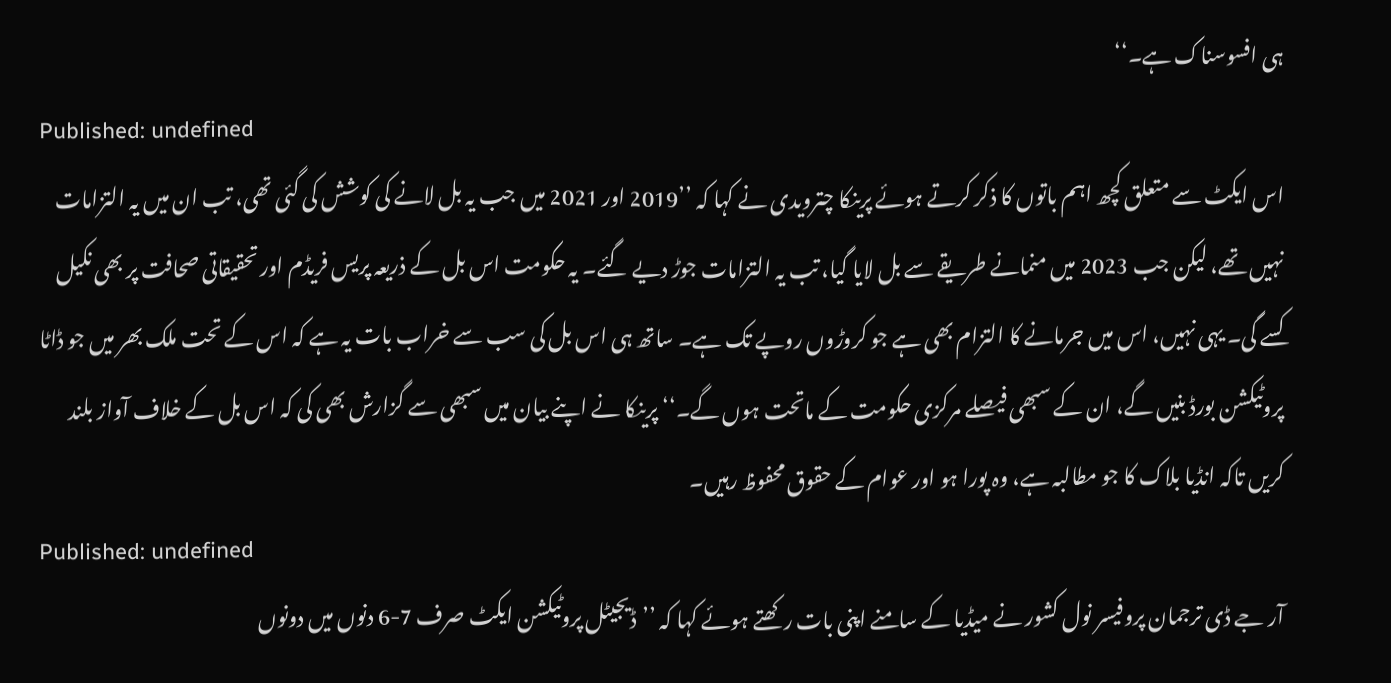ہی افسوسناک ہے۔‘‘
Published: undefined
اس ایکٹ سے متعلق کچھ اہم باتوں کا ذکر کرتے ہوئے پرینکا چترویدی نے کہا کہ ’’2019 اور 2021 میں جب یہ بل لانے کی کوشش کی گئی تھی، تب ان میں یہ التزامات نہیں تھے، لیکن جب 2023 میں منمانے طریقے سے بل لایا گیا، تب یہ التزامات جوڑ دیے گئے۔ یہ حکومت اس بل کے ذریعہ پریس فریڈم اور تحقیقاتی صحافت پر بھی نکیل کسے گی۔ یہی نہیں، اس میں جرمانے کا التزام بھی ہے جو کروڑوں روپے تک ہے۔ ساتھ ہی اس بل کی سب سے خراب بات یہ ہے کہ اس کے تحت ملک بھر میں جو ڈاٹا پروٹیکشن بورڈ بنیں گے، ان کے سبھی فیصلے مرکزی حکومت کے ماتحت ہوں گے۔‘‘ پرینکا نے اپنے بیان میں سبھی سے گزارش بھی کی کہ اس بل کے خلاف آواز بلند کریں تاکہ انڈیا بلاک کا جو مطالبہ ہے، وہ پورا ہو اور عوام کے حقوق محفوظ رہیں۔
Published: undefined
آر جے ڈی ترجمان پروفیسر نول کشور نے میڈیا کے سامنے اپنی بات رکھتے ہوئے کہا کہ ’’ڈیجیٹل پروٹیکشن ایکٹ صرف 7-6 دنوں میں دونوں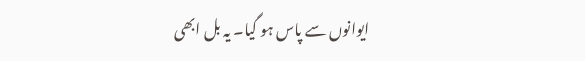ایوانوں سے پاس ہو گیا۔ یہ بل ابھی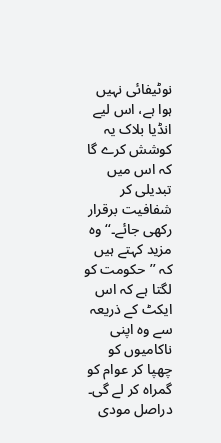نوٹیفائی نہیں ہوا ہے، اس لیے انڈیا بلاک یہ کوشش کرے گا کہ اس میں تبدیلی کر شفافیت برقرار رکھی جائے۔‘‘ وہ مزید کہتے ہیں کہ ’’حکومت کو لگتا ہے کہ اس ایکٹ کے ذریعہ سے وہ اپنی ناکامیوں کو چھپا کر عوام کو گمراہ کر لے گی۔ دراصل مودی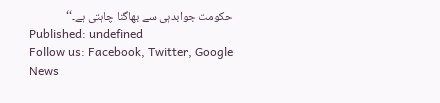حکومت جوابدہی سے بھاگنا چاہتی ہے۔‘‘
Published: undefined
Follow us: Facebook, Twitter, Google News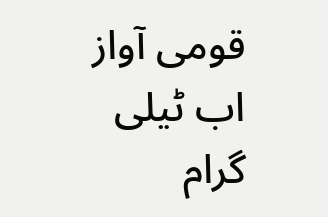قومی آواز اب ٹیلی گرام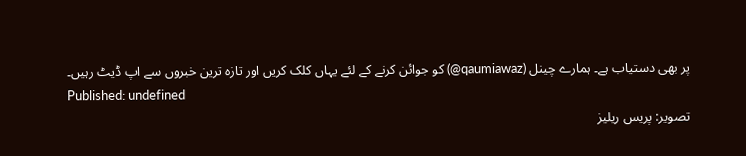پر بھی دستیاب ہے۔ ہمارے چینل (qaumiawaz@) کو جوائن کرنے کے لئے یہاں کلک کریں اور تازہ ترین خبروں سے اپ ڈیٹ رہیں۔
Published: undefined
تصویر: پریس ریلیز